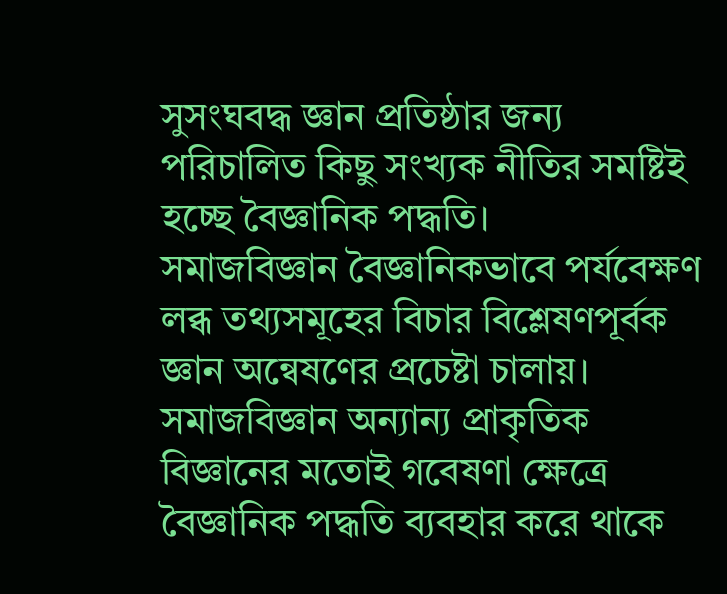সুসংঘবদ্ধ জ্ঞান প্রতিষ্ঠার জন্য পরিচালিত কিছু সংখ্যক নীতির সমষ্টিই হচ্ছে বৈজ্ঞানিক পদ্ধতি।
সমাজবিজ্ঞান বৈজ্ঞানিকভাবে পর্যবেক্ষণ লব্ধ তথ্যসমূহের বিচার বিশ্লেষণপূর্বক জ্ঞান অন্বেষণের প্রচেষ্টা চালায়।
সমাজবিজ্ঞান অন্যান্য প্রাকৃতিক বিজ্ঞানের মতোই গবেষণা ক্ষেত্রে বৈজ্ঞানিক পদ্ধতি ব্যবহার করে থাকে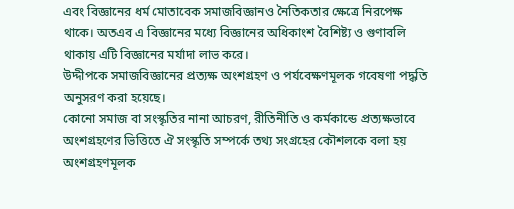এবং বিজ্ঞানের ধর্ম মোতাবেক সমাজবিজ্ঞানও নৈতিকতার ক্ষেত্রে নিরপেক্ষ থাকে। অতএব এ বিজ্ঞানের মধ্যে বিজ্ঞানের অধিকাংশ বৈশিষ্ট্য ও গুণাবলি থাকায় এটি বিজ্ঞানের মর্যাদা লাভ করে।
উদ্দীপকে সমাজবিজ্ঞানের প্রত্যক্ষ অংশগ্রহণ ও পর্যবেক্ষণমূলক গবেষণা পদ্ধতি অনুসরণ করা হয়েছে।
কোনো সমাজ বা সংস্কৃতির নানা আচরণ, রীতিনীতি ও কর্মকান্ডে প্রত্যক্ষভাবে অংশগ্রহণের ভিত্তিতে ঐ সংস্কৃতি সম্পর্কে তথ্য সংগ্রহের কৌশলকে বলা হয় অংশগ্রহণমূলক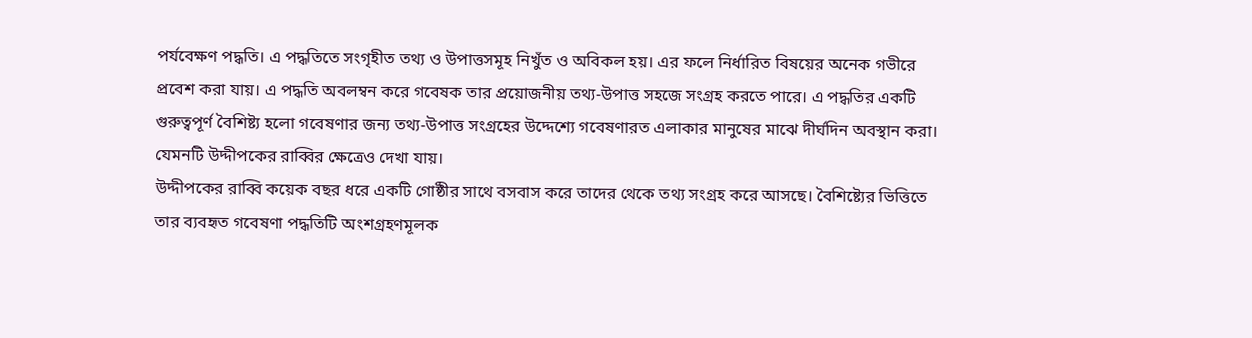পর্যবেক্ষণ পদ্ধতি। এ পদ্ধতিতে সংগৃহীত তথ্য ও উপাত্তসমূহ নিখুঁত ও অবিকল হয়। এর ফলে নির্ধারিত বিষয়ের অনেক গভীরে প্রবেশ করা যায়। এ পদ্ধতি অবলম্বন করে গবেষক তার প্রয়োজনীয় তথ্য-উপাত্ত সহজে সংগ্রহ করতে পারে। এ পদ্ধতির একটি গুরুত্বপূর্ণ বৈশিষ্ট্য হলো গবেষণার জন্য তথ্য-উপাত্ত সংগ্রহের উদ্দেশ্যে গবেষণারত এলাকার মানুষের মাঝে দীর্ঘদিন অবস্থান করা। যেমনটি উদ্দীপকের রাব্বির ক্ষেত্রেও দেখা যায়।
উদ্দীপকের রাব্বি কয়েক বছর ধরে একটি গোষ্ঠীর সাথে বসবাস করে তাদের থেকে তথ্য সংগ্রহ করে আসছে। বৈশিষ্ট্যের ভিত্তিতে তার ব্যবহৃত গবেষণা পদ্ধতিটি অংশগ্রহণমূলক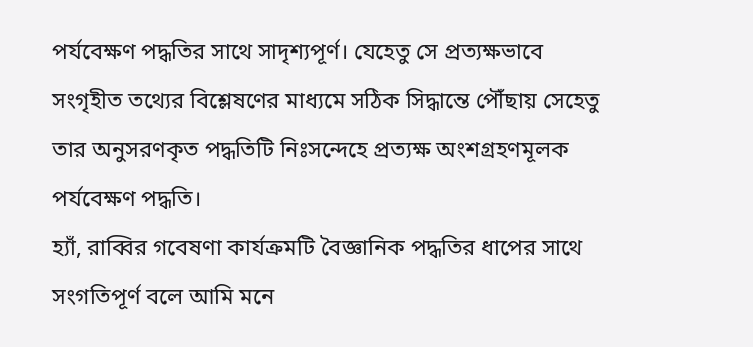পর্যবেক্ষণ পদ্ধতির সাথে সাদৃশ্যপূর্ণ। যেহেতু সে প্রত্যক্ষভাবে সংগৃহীত তথ্যের বিশ্লেষণের মাধ্যমে সঠিক সিদ্ধান্তে পৌঁছায় সেহেতু তার অনুসরণকৃত পদ্ধতিটি নিঃসন্দেহে প্রত্যক্ষ অংশগ্রহণমূলক পর্যবেক্ষণ পদ্ধতি।
হ্যাঁ, রাব্বির গবেষণা কার্যক্রমটি বৈজ্ঞানিক পদ্ধতির ধাপের সাথে সংগতিপূর্ণ বলে আমি মনে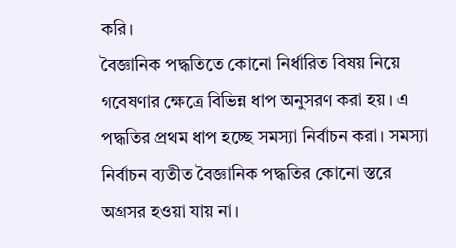করি।
বৈজ্ঞানিক পদ্ধতিতে কোনো নির্ধারিত বিষয় নিয়ে গবেষণার ক্ষেত্রে বিভিন্ন ধাপ অনুসরণ করা হয়। এ পদ্ধতির প্রথম ধাপ হচ্ছে সমস্যা নির্বাচন করা। সমস্যা নির্বাচন ব্যতীত বৈজ্ঞানিক পদ্ধতির কোনো স্তরে অগ্রসর হওয়া যায় না।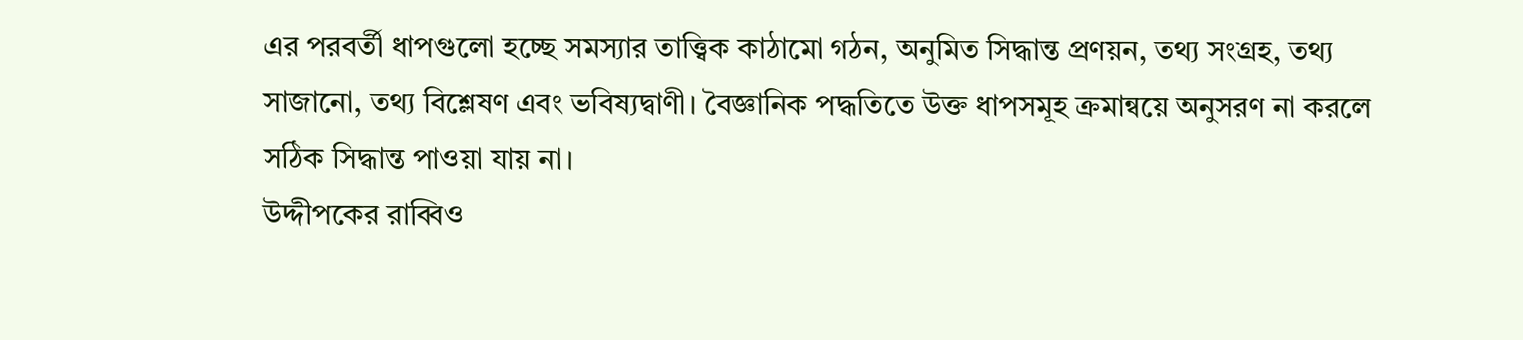এর পরবর্তী ধাপগুলো হচ্ছে সমস্যার তাত্ত্বিক কাঠামো গঠন, অনুমিত সিদ্ধান্ত প্রণয়ন, তথ্য সংগ্রহ, তথ্য সাজানো, তথ্য বিশ্লেষণ এবং ভবিষ্যদ্বাণী। বৈজ্ঞানিক পদ্ধতিতে উক্ত ধাপসমূহ ক্রমান্বয়ে অনুসরণ না করলে সঠিক সিদ্ধান্ত পাওয়া যায় না।
উদ্দীপকের রাব্বিও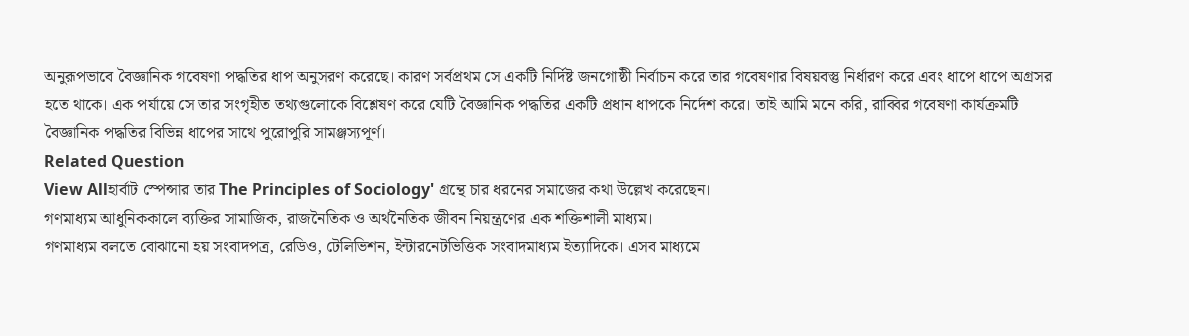অনুরূপভাবে বৈজ্ঞানিক গবেষণা পদ্ধতির ধাপ অনুসরণ করেছে। কারণ সর্বপ্রথম সে একটি নির্দিষ্ট জনগোষ্ঠী নির্বাচন করে তার গবেষণার বিষয়বস্তু নির্ধারণ করে এবং ধাপে ধাপে অগ্রসর হতে থাকে। এক পর্যায়ে সে তার সংগৃহীত তথ্যগুলোকে বিশ্লেষণ করে যেটি বৈজ্ঞানিক পদ্ধতির একটি প্রধান ধাপকে নির্দেশ করে। তাই আমি মনে করি, রাব্বির গবেষণা কার্যক্রমটি বৈজ্ঞানিক পদ্ধতির বিভিন্ন ধাপের সাথে পুরোপুরি সামঞ্জস্যপূর্ণ।
Related Question
View Allহার্বাট স্পেন্সার তার The Principles of Sociology' গ্রন্থে চার ধরনের সমাজের কথা উল্লেখ করেছেন।
গণমাধ্যম আধুনিককালে ব্যক্তির সামাজিক, রাজনৈতিক ও অর্থনৈতিক জীবন নিয়ন্ত্রণের এক শক্তিশালী মাধ্যম।
গণমাধ্যম বলতে বোঝানো হয় সংবাদপত্র, রেডিও, টেলিভিশন, ইন্টারনেটভিত্তিক সংবাদমাধ্যম ইত্যাদিকে। এসব মাধ্যমে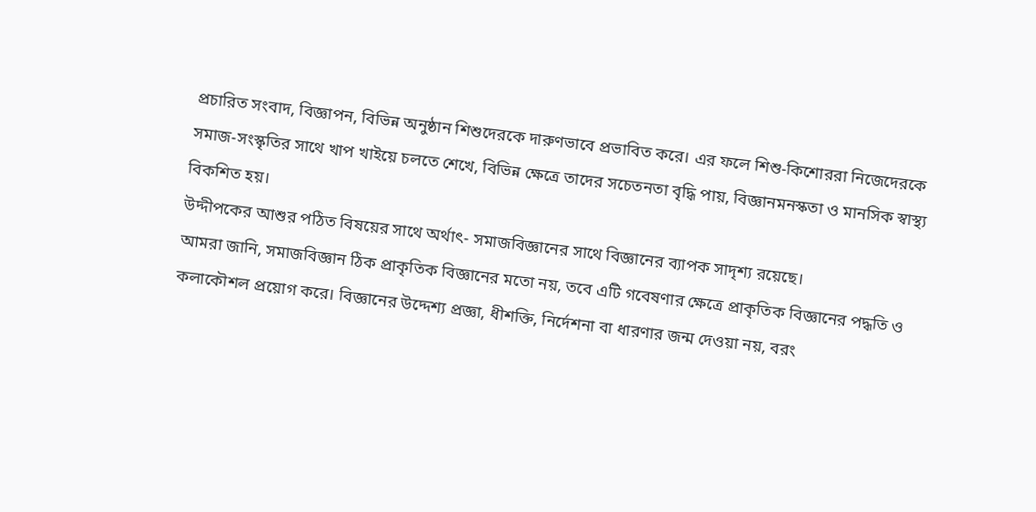প্রচারিত সংবাদ, বিজ্ঞাপন, বিভিন্ন অনুষ্ঠান শিশুদেরকে দারুণভাবে প্রভাবিত করে। এর ফলে শিশু-কিশোররা নিজেদেরকে সমাজ-সংস্কৃতির সাথে খাপ খাইয়ে চলতে শেখে, বিভিন্ন ক্ষেত্রে তাদের সচেতনতা বৃদ্ধি পায়, বিজ্ঞানমনস্কতা ও মানসিক স্বাস্থ্য বিকশিত হয়।
উদ্দীপকের আশুর পঠিত বিষয়ের সাথে অর্থাৎ- সমাজবিজ্ঞানের সাথে বিজ্ঞানের ব্যাপক সাদৃশ্য রয়েছে।
আমরা জানি, সমাজবিজ্ঞান ঠিক প্রাকৃতিক বিজ্ঞানের মতো নয়, তবে এটি গবেষণার ক্ষেত্রে প্রাকৃতিক বিজ্ঞানের পদ্ধতি ও কলাকৌশল প্রয়োগ করে। বিজ্ঞানের উদ্দেশ্য প্রজ্ঞা, ধীশক্তি, নির্দেশনা বা ধারণার জন্ম দেওয়া নয়, বরং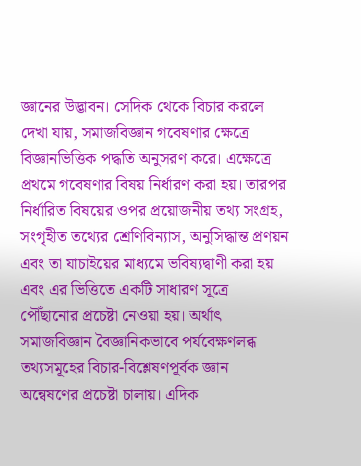জ্ঞানের উদ্ভাবন। সেদিক থেকে বিচার করলে দেখা যায়, সমাজবিজ্ঞান গবেষণার ক্ষেত্রে বিজ্ঞানভিত্তিক পদ্ধতি অনুসরণ করে। এক্ষেত্রে প্রথমে গবেষণার বিষয় নির্ধারণ করা হয়। তারপর নির্ধারিত বিষয়ের ওপর প্রয়োজনীয় তথ্য সংগ্রহ, সংগৃহীত তথ্যের শ্রেণিবিন্যাস, অনুসিদ্ধান্ত প্রণয়ন এবং তা যাচাইয়ের মাধ্যমে ভবিষ্যদ্বাণী করা হয় এবং এর ভিত্তিতে একটি সাধারণ সূত্রে পৌঁছানোর প্রচেষ্টা নেওয়া হয়। অর্থাৎ সমাজবিজ্ঞান বৈজ্ঞানিকভাবে পর্যবেক্ষণলব্ধ তথ্যসমূহের বিচার-বিশ্লেষণপূর্বক জ্ঞান অন্বেষণের প্রচেষ্টা চালায়। এদিক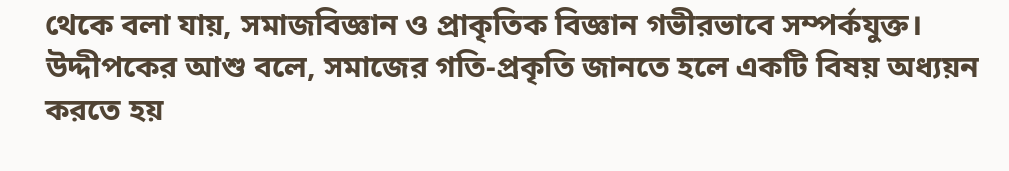থেকে বলা যায়, সমাজবিজ্ঞান ও প্রাকৃতিক বিজ্ঞান গভীরভাবে সম্পর্কযুক্ত।
উদ্দীপকের আশু বলে, সমাজের গতি-প্রকৃতি জানতে হলে একটি বিষয় অধ্যয়ন করতে হয়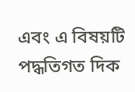এবং এ বিষয়টি পদ্ধতিগত দিক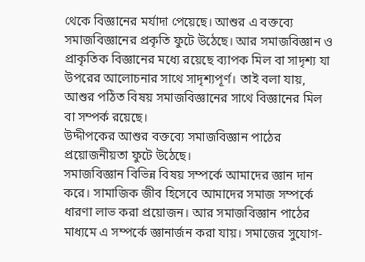থেকে বিজ্ঞানের মর্যাদা পেয়েছে। আশুর এ বক্তব্যে সমাজবিজ্ঞানের প্রকৃতি ফুটে উঠেছে। আর সমাজবিজ্ঞান ও প্রাকৃতিক বিজ্ঞানের মধ্যে রয়েছে ব্যাপক মিল বা সাদৃশ্য যা উপরের আলোচনার সাথে সাদৃশ্যপূর্ণ। তাই বলা যায়, আশুর পঠিত বিষয় সমাজবিজ্ঞানের সাথে বিজ্ঞানের মিল বা সম্পর্ক রয়েছে।
উদ্দীপকের আশুর বক্তব্যে সমাজবিজ্ঞান পাঠের প্রয়োজনীয়তা ফুটে উঠেছে।
সমাজবিজ্ঞান বিভিন্ন বিষয় সম্পর্কে আমাদের জ্ঞান দান করে। সামাজিক জীব হিসেবে আমাদের সমাজ সম্পর্কে ধারণা লাভ করা প্রয়োজন। আর সমাজবিজ্ঞান পাঠের মাধ্যমে এ সম্পর্কে জ্ঞানার্জন করা যায়। সমাজের সুযোগ-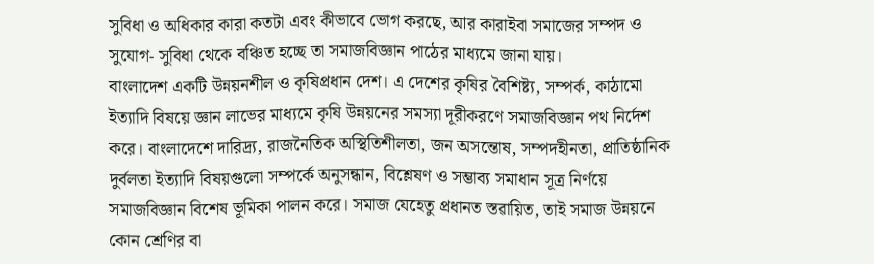সুবিধা ও অধিকার কারা কতটা এবং কীভাবে ভোগ করছে, আর কারাইবা সমাজের সম্পদ ও সুযোগ- সুবিধা থেকে বঞ্চিত হচ্ছে তা সমাজবিজ্ঞান পাঠের মাধ্যমে জানা যায়।
বাংলাদেশ একটি উন্নয়নশীল ও কৃষিপ্রধান দেশ। এ দেশের কৃষির বৈশিষ্ট্য, সম্পর্ক, কাঠামো ইত্যাদি বিষয়ে জ্ঞান লাভের মাধ্যমে কৃষি উন্নয়নের সমস্যা দূরীকরণে সমাজবিজ্ঞান পথ নির্দেশ করে। বাংলাদেশে দারিদ্র্য, রাজনৈতিক অস্থিতিশীলতা, জন অসন্তোষ, সম্পদহীনতা, প্রাতিষ্ঠানিক দুর্বলতা ইত্যাদি বিষয়গুলো সম্পর্কে অনুসন্ধান, বিশ্লেষণ ও সম্ভাব্য সমাধান সূত্র নির্ণয়ে সমাজবিজ্ঞান বিশেষ ভূমিকা পালন করে। সমাজ যেহেতু প্রধানত স্তৱায়িত, তাই সমাজ উন্নয়নে কোন শ্রেণির বা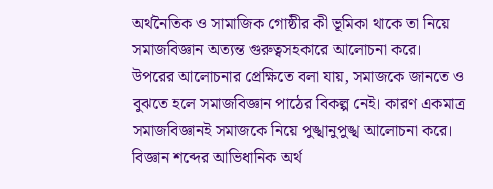অর্থনৈতিক ও সামাজিক গোষ্ঠীর কী ভূমিকা থাকে তা নিয়ে সমাজবিজ্ঞান অত্যন্ত গুরুত্বসহকারে আলোচনা করে।
উপরের আলোচনার প্রেক্ষিতে বলা যায়, সমাজকে জানতে ও বুঝতে হলে সমাজবিজ্ঞান পাঠের বিকল্প নেই। কারণ একমাত্র সমাজবিজ্ঞানই সমাজকে নিয়ে পুঙ্খানুপুঙ্খ আলোচনা করে।
বিজ্ঞান শব্দের আভিধানিক অর্থ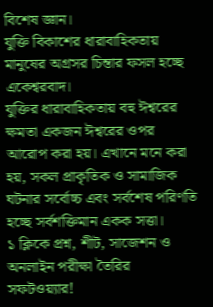বিশেষ জ্ঞান।
যুক্তি বিকাশের ধারাবাহিকতায় মানুষের অগ্রসর চিন্তার ফসল হচ্ছে একেশ্বরবাদ।
যুক্তির ধারাবাহিকতায় বহু ঈশ্বরের ক্ষমতা একজন ঈশ্বরের ওপর আরোপ করা হয়। এখানে মনে করা হয়, সকল প্রাকৃতিক ও সামাজিক ঘটনার সর্বোচ্চ এবং সর্বশেষ পরিণতি হচ্ছে সর্বশক্তিমান একক সত্তা।
১ ক্লিকে প্রশ্ন, শীট, সাজেশন ও
অনলাইন পরীক্ষা তৈরির সফটওয়্যার!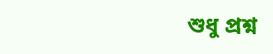শুধু প্রশ্ন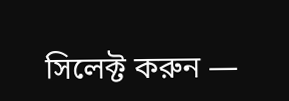সিলেক্ট করুন —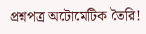প্রশ্নপত্র অটোমেটিক তৈরি!